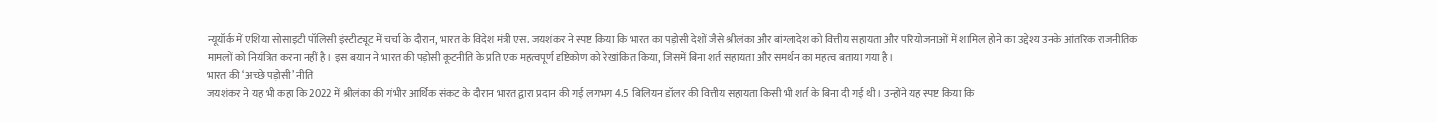न्यूयॉर्क में एशिया सोसाइटी पॉलिसी इंस्टीट्यूट में चर्चा के दौरान, भारत के विदेश मंत्री एस. जयशंकर ने स्पष्ट किया कि भारत का पड़ोसी देशों जैसे श्रीलंका और बांग्लादेश को वित्तीय सहायता और परियोजनाओं में शामिल होने का उद्देश्य उनके आंतरिक राजनीतिक मामलों को नियंत्रित करना नहीं है। इस बयान ने भारत की पड़ोसी कूटनीति के प्रति एक महत्वपूर्ण दृष्टिकोण को रेखांकित किया, जिसमें बिना शर्त सहायता और समर्थन का महत्व बताया गया है।
भारत की ‘अच्छे पड़ोसी’ नीति
जयशंकर ने यह भी कहा कि 2022 में श्रीलंका की गंभीर आर्थिक संकट के दौरान भारत द्वारा प्रदान की गई लगभग 4.5 बिलियन डॉलर की वित्तीय सहायता किसी भी शर्त के बिना दी गई थी। उन्होंने यह स्पष्ट किया कि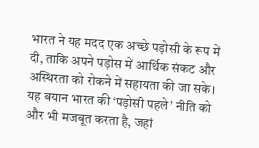भारत ने यह मदद एक अच्छे पड़ोसी के रूप में दी, ताकि अपने पड़ोस में आर्थिक संकट और अस्थिरता को रोकने में सहायता की जा सके। यह बयान भारत की ‘पड़ोसी पहले’ नीति को और भी मजबूत करता है, जहां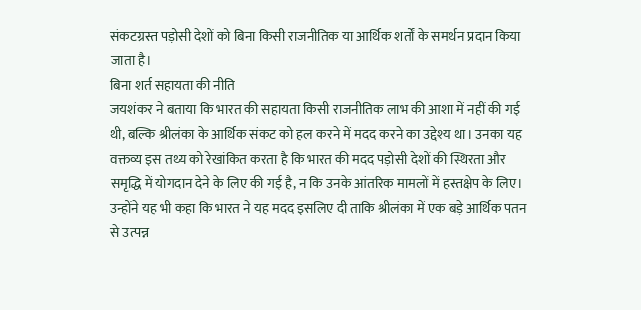संकटग्रस्त पड़ोसी देशों को बिना किसी राजनीतिक या आर्थिक शर्तों के समर्थन प्रदान किया जाता है।
बिना शर्त सहायता की नीति
जयशंकर ने बताया कि भारत की सहायता किसी राजनीतिक लाभ की आशा में नहीं की गई थी, बल्कि श्रीलंका के आर्थिक संकट को हल करने में मदद करने का उद्देश्य था। उनका यह वक्तव्य इस तथ्य को रेखांकित करता है कि भारत की मदद पड़ोसी देशों की स्थिरता और समृद्धि में योगदान देने के लिए की गई है, न कि उनके आंतरिक मामलों में हस्तक्षेप के लिए। उन्होंने यह भी कहा कि भारत ने यह मदद इसलिए दी ताकि श्रीलंका में एक बड़े आर्थिक पतन से उत्पन्न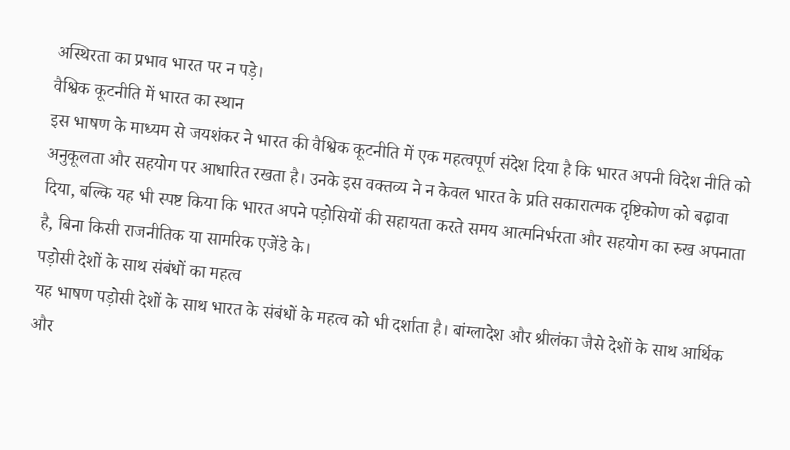अस्थिरता का प्रभाव भारत पर न पड़े।
वैश्विक कूटनीति में भारत का स्थान
इस भाषण के माध्यम से जयशंकर ने भारत की वैश्विक कूटनीति में एक महत्वपूर्ण संदेश दिया है कि भारत अपनी विदेश नीति को अनुकूलता और सहयोग पर आधारित रखता है। उनके इस वक्तव्य ने न केवल भारत के प्रति सकारात्मक दृष्टिकोण को बढ़ावा दिया, बल्कि यह भी स्पष्ट किया कि भारत अपने पड़ोसियों की सहायता करते समय आत्मनिर्भरता और सहयोग का रुख अपनाता है, बिना किसी राजनीतिक या सामरिक एजेंडे के।
पड़ोसी देशों के साथ संबंधों का महत्व
यह भाषण पड़ोसी देशों के साथ भारत के संबंधों के महत्व को भी दर्शाता है। बांग्लादेश और श्रीलंका जैसे देशों के साथ आर्थिक और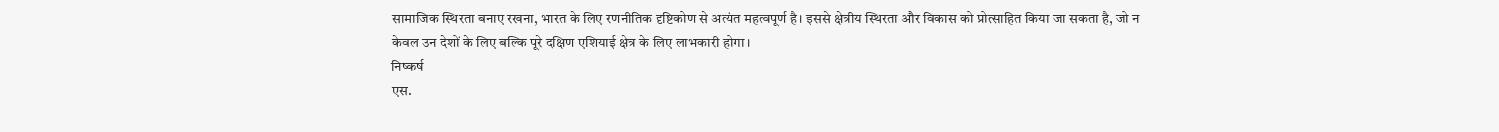सामाजिक स्थिरता बनाए रखना, भारत के लिए रणनीतिक दृष्टिकोण से अत्यंत महत्वपूर्ण है। इससे क्षेत्रीय स्थिरता और विकास को प्रोत्साहित किया जा सकता है, जो न केवल उन देशों के लिए बल्कि पूरे दक्षिण एशियाई क्षेत्र के लिए लाभकारी होगा।
निष्कर्ष
एस.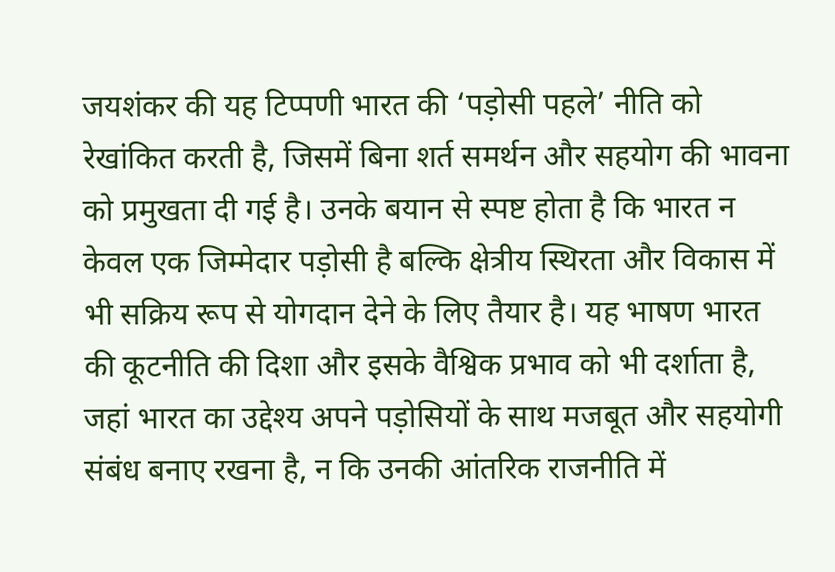जयशंकर की यह टिप्पणी भारत की ‘पड़ोसी पहले’ नीति को रेखांकित करती है, जिसमें बिना शर्त समर्थन और सहयोग की भावना को प्रमुखता दी गई है। उनके बयान से स्पष्ट होता है कि भारत न केवल एक जिम्मेदार पड़ोसी है बल्कि क्षेत्रीय स्थिरता और विकास में भी सक्रिय रूप से योगदान देने के लिए तैयार है। यह भाषण भारत की कूटनीति की दिशा और इसके वैश्विक प्रभाव को भी दर्शाता है, जहां भारत का उद्देश्य अपने पड़ोसियों के साथ मजबूत और सहयोगी संबंध बनाए रखना है, न कि उनकी आंतरिक राजनीति में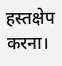हस्तक्षेप करना।